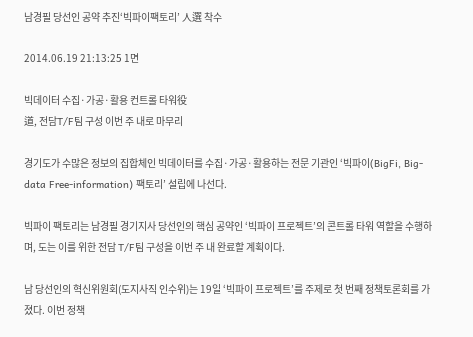남경필 당선인 공약 추진‘빅파이팩토리’ 人選 착수

2014.06.19 21:13:25 1면

빅데이터 수집·가공·활용 컨트롤 타워役
道, 전담T/F팀 구성 이번 주 내로 마무리

경기도가 수많은 정보의 집합체인 빅데이터를 수집·가공·활용하는 전문 기관인 ‘빅파이(BigFi, Big-data Free-information) 팩토리’ 설립에 나선다.

빅파이 팩토리는 남경필 경기지사 당선인의 핵심 공약인 ‘빅파이 프로젝트’의 콘트롤 타워 역할을 수행하며, 도는 이를 위한 전담 T/F팀 구성을 이번 주 내 완료할 계획이다.

남 당선인의 혁신위원회(도지사직 인수위)는 19일 ‘빅파이 프로젝트’를 주제로 첫 번째 정책토론회를 가졌다. 이번 정책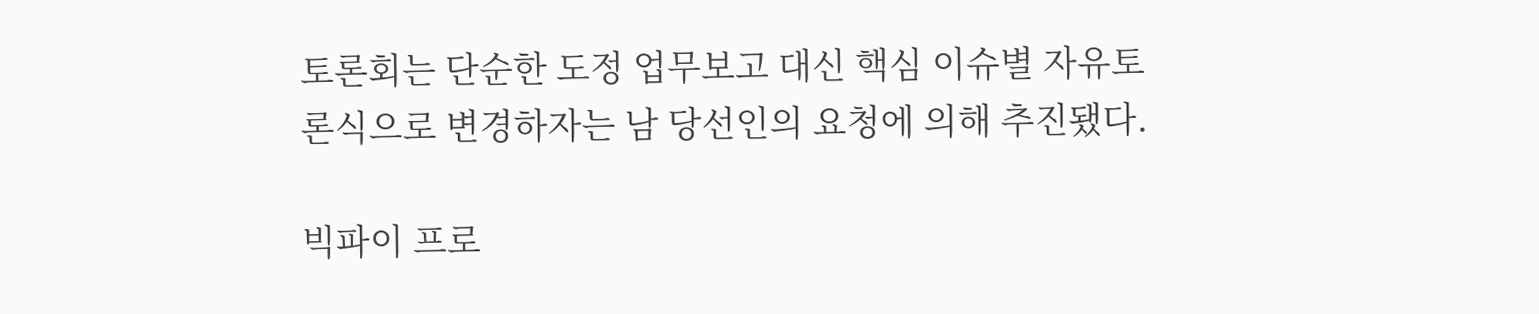토론회는 단순한 도정 업무보고 대신 핵심 이슈별 자유토론식으로 변경하자는 남 당선인의 요청에 의해 추진됐다.

빅파이 프로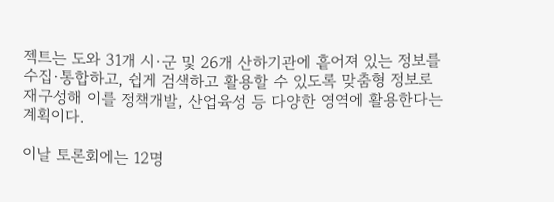젝트는 도와 31개 시·군 및 26개 산하기관에 흩어져 있는 정보를 수집·통합하고, 쉽게 검색하고 활용할 수 있도록 맞춤형 정보로 재구성해 이를 정책개발, 산업육성 등 다양한 영역에 활용한다는 계획이다.

이날 토론회에는 12명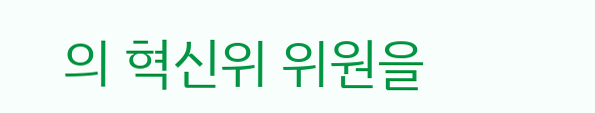의 혁신위 위원을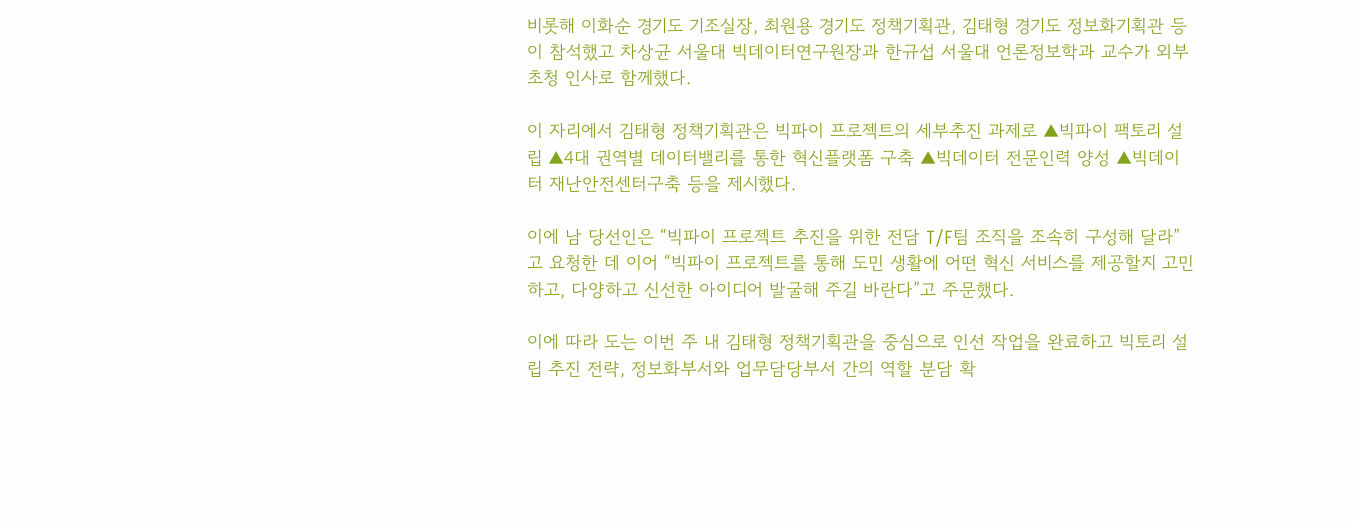비롯해 이화순 경기도 기조실장, 최원용 경기도 정책기획관, 김태형 경기도 정보화기획관 등이 참석했고 차상균 서울대 빅데이터연구원장과 한규섭 서울대 언론정보학과 교수가 외부초청 인사로 함께했다.

이 자리에서 김태형 정책기획관은 빅파이 프로젝트의 세부추진 과제로 ▲빅파이 팩토리 설립 ▲4대 권역별 데이터밸리를 통한 혁신플랫폼 구축 ▲빅데이터 전문인력 양성 ▲빅데이터 재난안전센터구축 등을 제시했다.

이에 남 당선인은 “빅파이 프로젝트 추진을 위한 전담 T/F팀 조직을 조속히 구성해 달라”고 요청한 데 이어 “빅파이 프로젝트를 통해 도민 생활에 어떤 혁신 서비스를 제공할지 고민하고, 다양하고 신선한 아이디어 발굴해 주길 바란다”고 주문했다.

이에 따라 도는 이번 주 내 김태형 정책기획관을 중심으로 인선 작업을 완료하고 빅토리 설립 추진 전략, 정보화부서와 업무담당부서 간의 역할 분담 확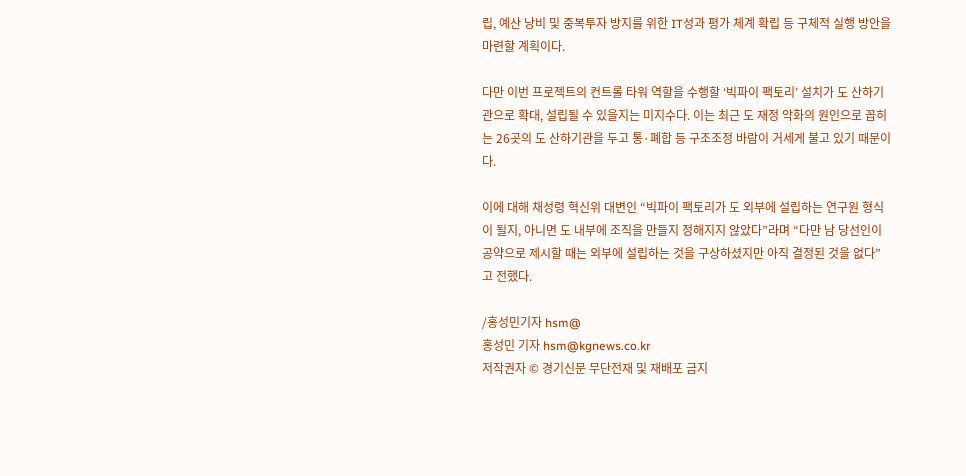립, 예산 낭비 및 중복투자 방지를 위한 IT성과 평가 체계 확립 등 구체적 실행 방안을 마련할 계획이다.

다만 이번 프로젝트의 컨트롤 타워 역할을 수행할 ‘빅파이 팩토리’ 설치가 도 산하기관으로 확대, 설립될 수 있을지는 미지수다. 이는 최근 도 재정 악화의 원인으로 꼽히는 26곳의 도 산하기관을 두고 통·폐합 등 구조조정 바람이 거세게 불고 있기 때문이다.

이에 대해 채성령 혁신위 대변인 “빅파이 팩토리가 도 외부에 설립하는 연구원 형식이 될지, 아니면 도 내부에 조직을 만들지 정해지지 않았다”라며 “다만 남 당선인이 공약으로 제시할 때는 외부에 설립하는 것을 구상하셨지만 아직 결정된 것을 없다”고 전했다.

/홍성민기자 hsm@
홍성민 기자 hsm@kgnews.co.kr
저작권자 © 경기신문 무단전재 및 재배포 금지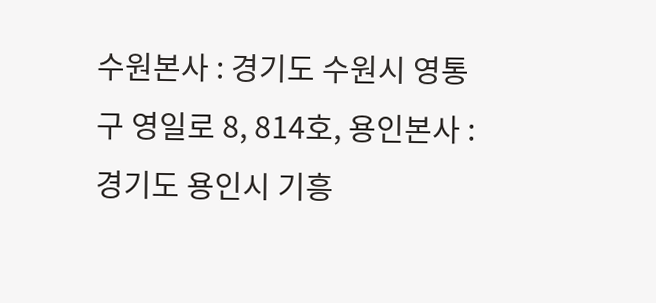수원본사 : 경기도 수원시 영통구 영일로 8, 814호, 용인본사 : 경기도 용인시 기흥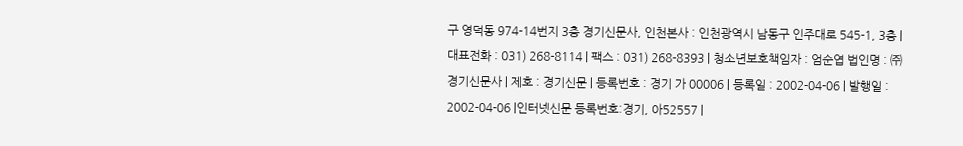구 영덕동 974-14번지 3층 경기신문사, 인천본사 : 인천광역시 남동구 인주대로 545-1, 3층 | 대표전화 : 031) 268-8114 | 팩스 : 031) 268-8393 | 청소년보호책임자 : 엄순엽 법인명 : ㈜경기신문사 | 제호 : 경기신문 | 등록번호 : 경기 가 00006 | 등록일 : 2002-04-06 | 발행일 : 2002-04-06 |인터넷신문 등록번호:경기, 아52557 |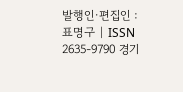발행인·편집인 : 표명구 | ISSN 2635-9790 경기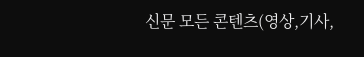신문 모든 콘텐츠(영상,기사,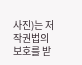사진)는 저작권법의 보호를 받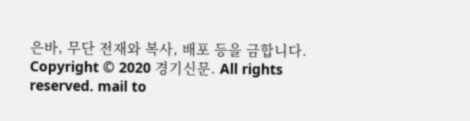은바, 무단 전재와 복사, 배포 등을 금합니다. Copyright © 2020 경기신문. All rights reserved. mail to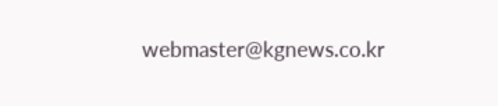webmaster@kgnews.co.kr